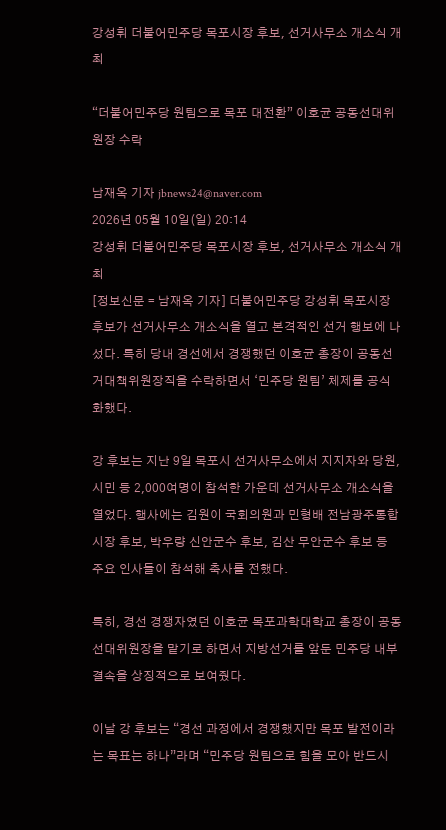강성휘 더불어민주당 목포시장 후보, 선거사무소 개소식 개최

“더불어민주당 원팀으로 목포 대전환” 이호균 공동선대위원장 수락

남재옥 기자 jbnews24@naver.com
2026년 05월 10일(일) 20:14
강성휘 더불어민주당 목포시장 후보, 선거사무소 개소식 개최
[정보신문 = 남재옥 기자] 더불어민주당 강성휘 목포시장 후보가 선거사무소 개소식을 열고 본격적인 선거 행보에 나섰다. 특히 당내 경선에서 경쟁했던 이호균 총장이 공동선거대책위원장직을 수락하면서 ‘민주당 원팀’ 체제를 공식화했다.

강 후보는 지난 9일 목포시 선거사무소에서 지지자와 당원, 시민 등 2,000여명이 참석한 가운데 선거사무소 개소식을 열었다. 행사에는 김원이 국회의원과 민형배 전남광주통합시장 후보, 박우량 신안군수 후보, 김산 무안군수 후보 등 주요 인사들이 참석해 축사를 전했다.

특히, 경선 경쟁자였던 이호균 목포과학대학교 총장이 공동선대위원장을 맡기로 하면서 지방선거를 앞둔 민주당 내부 결속을 상징적으로 보여줬다.

이날 강 후보는 “경선 과정에서 경쟁했지만 목포 발전이라는 목표는 하나”라며 “민주당 원팀으로 힘을 모아 반드시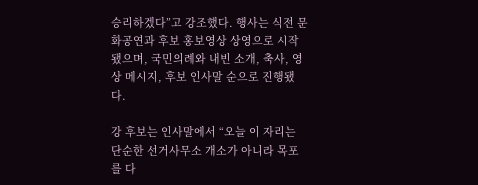승리하겠다”고 강조했다. 행사는 식전 문화공연과 후보 홍보영상 상영으로 시작됐으며, 국민의례와 내빈 소개, 축사, 영상 메시지, 후보 인사말 순으로 진행됐다.

강 후보는 인사말에서 “오늘 이 자리는 단순한 선거사무소 개소가 아니라 목포를 다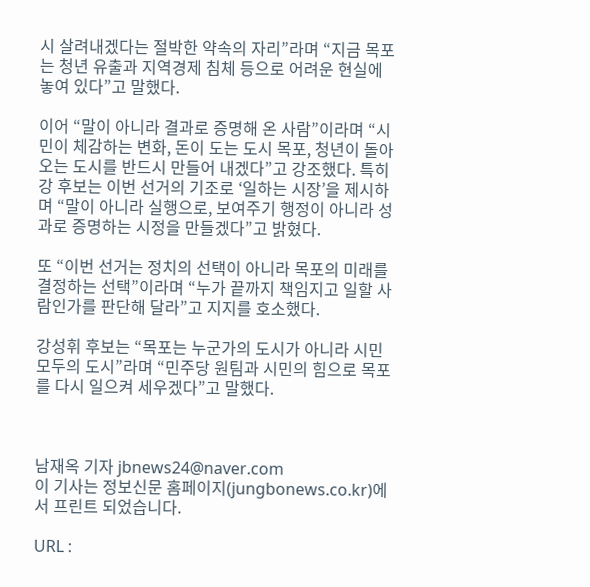시 살려내겠다는 절박한 약속의 자리”라며 “지금 목포는 청년 유출과 지역경제 침체 등으로 어려운 현실에 놓여 있다”고 말했다.

이어 “말이 아니라 결과로 증명해 온 사람”이라며 “시민이 체감하는 변화, 돈이 도는 도시 목포, 청년이 돌아오는 도시를 반드시 만들어 내겠다”고 강조했다. 특히 강 후보는 이번 선거의 기조로 ‘일하는 시장’을 제시하며 “말이 아니라 실행으로, 보여주기 행정이 아니라 성과로 증명하는 시정을 만들겠다”고 밝혔다.

또 “이번 선거는 정치의 선택이 아니라 목포의 미래를 결정하는 선택”이라며 “누가 끝까지 책임지고 일할 사람인가를 판단해 달라”고 지지를 호소했다.

강성휘 후보는 “목포는 누군가의 도시가 아니라 시민 모두의 도시”라며 “민주당 원팀과 시민의 힘으로 목포를 다시 일으켜 세우겠다”고 말했다.



남재옥 기자 jbnews24@naver.com
이 기사는 정보신문 홈페이지(jungbonews.co.kr)에서 프린트 되었습니다.

URL :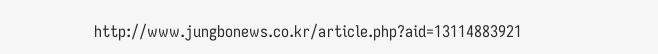http://www.jungbonews.co.kr/article.php?aid=13114883921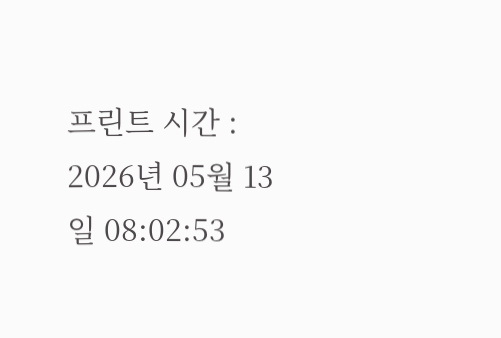프린트 시간 : 2026년 05월 13일 08:02:53